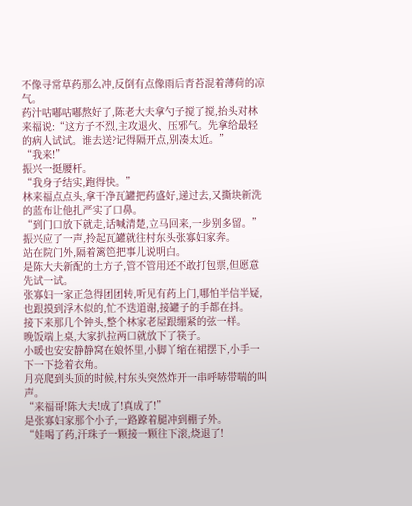不像寻常草药那么冲,反倒有点像雨后青苔混着薄荷的凉气。
药汁咕嘟咕嘟熬好了,陈老大夫拿勺子搅了搅,抬头对林来福说:“这方子不烈,主攻退火、压邪气。先拿给最轻的病人试试。谁去送?记得隔开点,别凑太近。”
“我来!”
振兴一挺腰杆。
“我身子结实,跑得快。”
林来福点点头,拿干净瓦罐把药盛好,递过去,又撕块新洗的蓝布让他扎严实了口鼻。
“到门口放下就走,话喊清楚,立马回来,一步别多留。”
振兴应了一声,拎起瓦罐就往村东头张寡妇家奔。
站在院门外,隔着篱笆把事儿说明白。
是陈大夫新配的土方子,管不管用还不敢打包票,但愿意先试一试。
张寡妇一家正急得团团转,听见有药上门,哪怕半信半疑,也跟摸到浮木似的,忙不迭道谢,接罐子的手都在抖。
接下来那几个钟头,整个林家老屋跟绷紧的弦一样。
晚饭端上桌,大家扒拉两口就放下了筷子。
小暖也安安静静窝在娘怀里,小脚丫缩在裙摆下,小手一下一下捻着衣角。
月亮爬到头顶的时候,村东头突然炸开一串呼哧带喘的叫声。
“来福哥!陈大夫!成了!真成了!”
是张寡妇家那个小子,一路蹽着腿冲到棚子外。
“娃喝了药,汗珠子一颗接一颗往下滚,烧退了!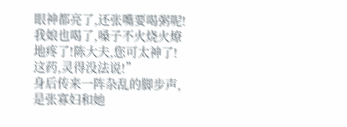眼神都亮了,还张嘴要喝粥呢!我娘也喝了,嗓子不火烧火燎地疼了!陈大夫,您可太神了!这药,灵得没法说!”
身后传来一阵杂乱的脚步声,是张寡妇和她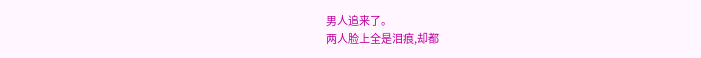男人追来了。
两人脸上全是泪痕,却都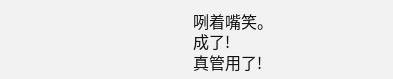咧着嘴笑。
成了!
真管用了!